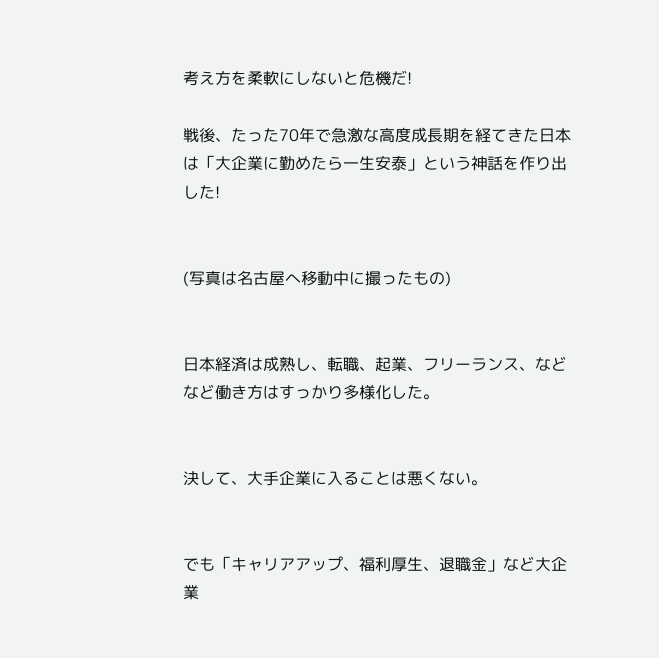考え方を柔軟にしないと危機だ!

戦後、たった70年で急激な高度成長期を経てきた日本は「大企業に勤めたら一生安泰」という神話を作り出した!


(写真は名古屋へ移動中に撮ったもの)


日本経済は成熟し、転職、起業、フリーランス、などなど働き方はすっかり多様化した。


決して、大手企業に入ることは悪くない。


でも「キャリアアップ、福利厚生、退職金」など大企業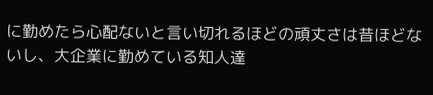に勤めたら心配ないと言い切れるほどの頑丈さは昔ほどないし、大企業に勤めている知人達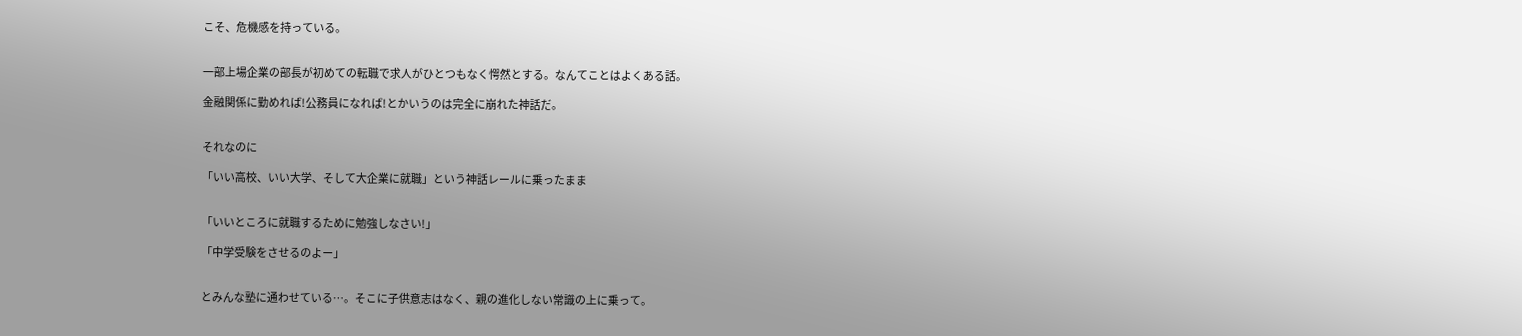こそ、危機感を持っている。


一部上場企業の部長が初めての転職で求人がひとつもなく愕然とする。なんてことはよくある話。

金融関係に勤めれば!公務員になれば!とかいうのは完全に崩れた神話だ。


それなのに

「いい高校、いい大学、そして大企業に就職」という神話レールに乗ったまま


「いいところに就職するために勉強しなさい!」

「中学受験をさせるのよー」


とみんな塾に通わせている…。そこに子供意志はなく、親の進化しない常識の上に乗って。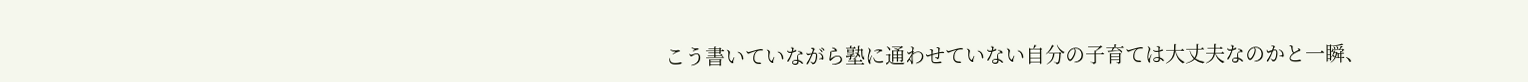こう書いていながら塾に通わせていない自分の子育ては大丈夫なのかと一瞬、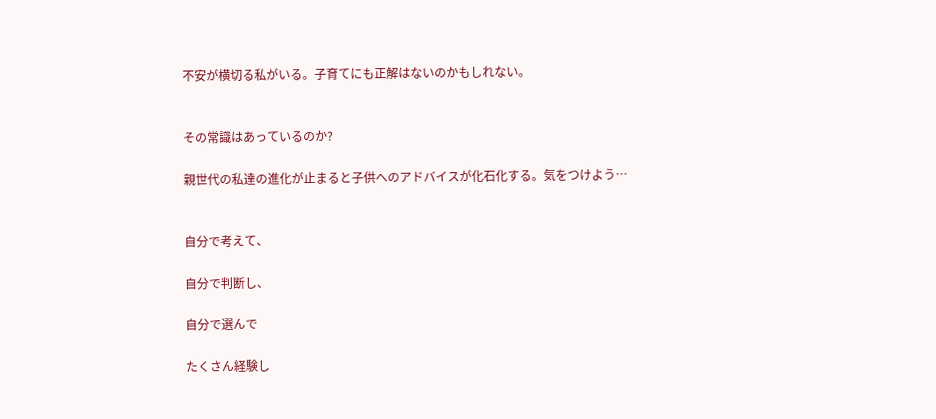不安が横切る私がいる。子育てにも正解はないのかもしれない。


その常識はあっているのか?

親世代の私達の進化が止まると子供へのアドバイスが化石化する。気をつけよう…


自分で考えて、

自分で判断し、

自分で選んで

たくさん経験し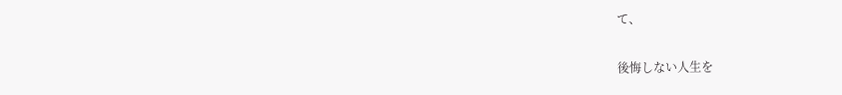て、

後悔しない人生を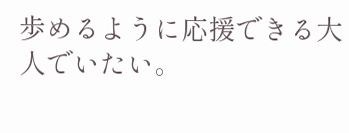歩めるように応援できる大人でいたい。